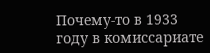Почему-то в 1933 году в комиссариате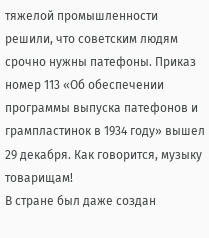тяжелой промышленности решили, что советским людям срочно нужны патефоны. Приказ номер 113 «Об обеспечении программы выпуска патефонов и грампластинок в 1934 году» вышел 29 декабря. Как говорится, музыку товарищам!
В стране был даже создан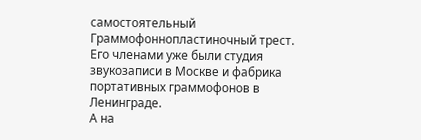самостоятельный Граммофоннопластиночный трест. Его членами уже были студия звукозаписи в Москве и фабрика портативных граммофонов в Ленинграде.
А на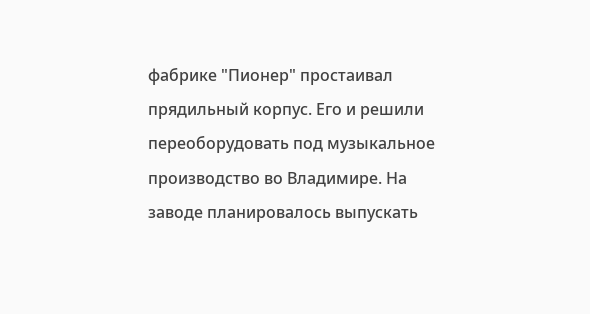фабрике "Пионер" простаивал прядильный корпус. Его и решили переоборудовать под музыкальное производство во Владимире. На заводе планировалось выпускать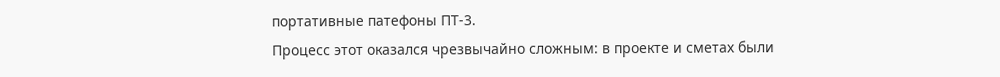портативные патефоны ПТ-3.
Процесс этот оказался чрезвычайно сложным: в проекте и сметах были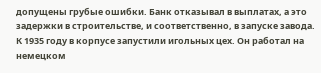допущены грубые ошибки. Банк отказывал в выплатах, а это задержки в строительстве, и соответственно, в запуске завода.
К 1935 году в корпусе запустили игольных цех. Он работал на немецком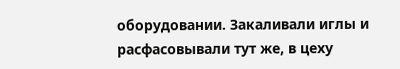оборудовании. Закаливали иглы и расфасовывали тут же, в цеху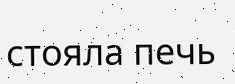стояла печь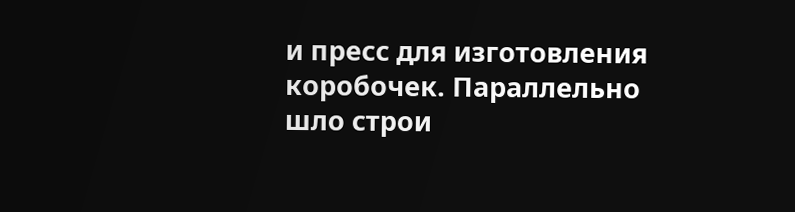и пресс для изготовления коробочек. Параллельно шло строи